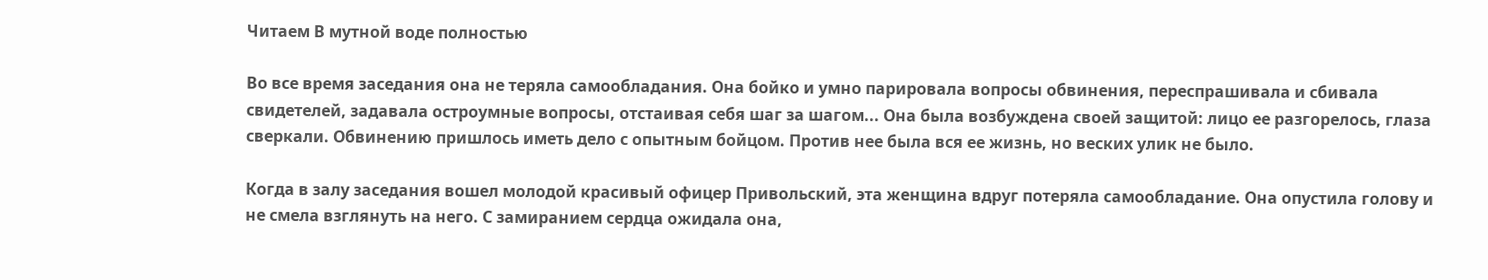Читаем В мутной воде полностью

Во все время заседания она не теряла самообладания. Она бойко и умно парировала вопросы обвинения, переспрашивала и сбивала свидетелей, задавала остроумные вопросы, отстаивая себя шаг за шагом... Она была возбуждена своей защитой: лицо ее разгорелось, глаза сверкали. Обвинению пришлось иметь дело с опытным бойцом. Против нее была вся ее жизнь, но веских улик не было.

Когда в залу заседания вошел молодой красивый офицер Привольский, эта женщина вдруг потеряла самообладание. Она опустила голову и не смела взглянуть на него. С замиранием сердца ожидала она,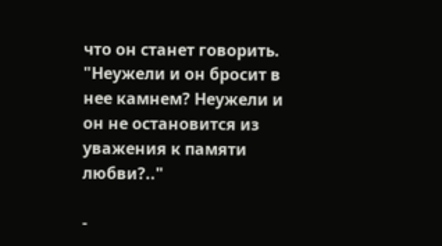что он станет говорить. "Неужели и он бросит в нее камнем? Неужели и он не остановится из уважения к памяти любви?.."

-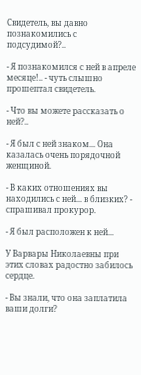Свидетель, вы давно познакомились с подсудимой?..

- Я познакомился с ней в апреле месяце!.. - чуть слышно прошептал свидетель.

- Что вы можете рассказать о ней?..

- Я был с ней знаком... Она казалась очень порядочной женщиной.

- В каких отношениях вы находились с ней... в близких? - спрашивал прокурор.

- Я был расположен к ней...

У Варвары Николаевны при этих словах радостно забилось сердце.

- Вы знали, что она заплатила ваши долги?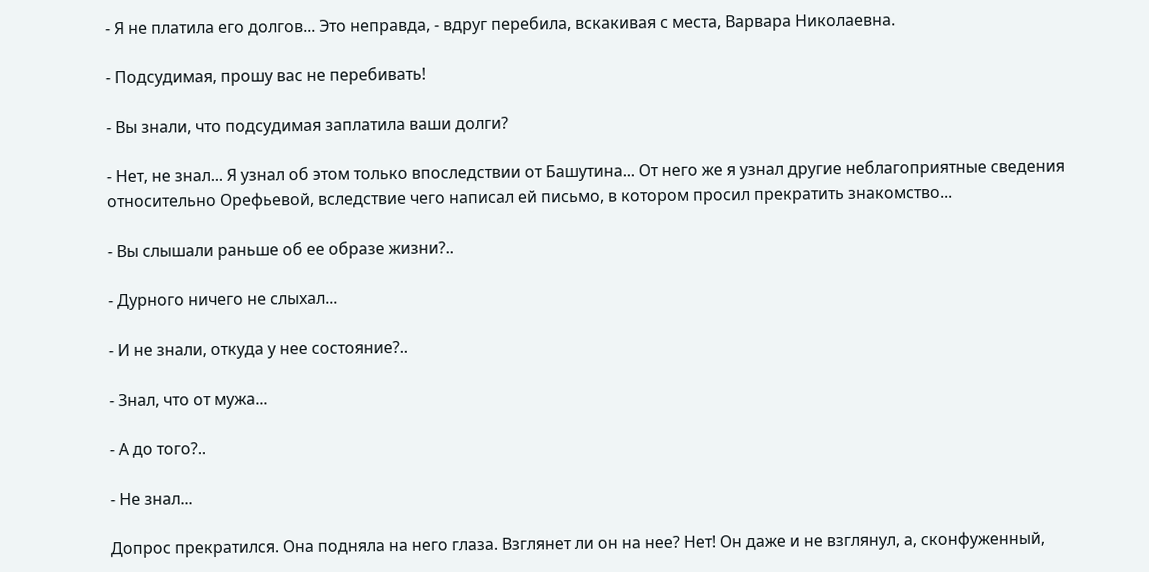- Я не платила его долгов... Это неправда, - вдруг перебила, вскакивая с места, Варвара Николаевна.

- Подсудимая, прошу вас не перебивать!

- Вы знали, что подсудимая заплатила ваши долги?

- Нет, не знал... Я узнал об этом только впоследствии от Башутина... От него же я узнал другие неблагоприятные сведения относительно Орефьевой, вследствие чего написал ей письмо, в котором просил прекратить знакомство...

- Вы слышали раньше об ее образе жизни?..

- Дурного ничего не слыхал...

- И не знали, откуда у нее состояние?..

- Знал, что от мужа...

- А до того?..

- Не знал...

Допрос прекратился. Она подняла на него глаза. Взглянет ли он на нее? Нет! Он даже и не взглянул, а, сконфуженный,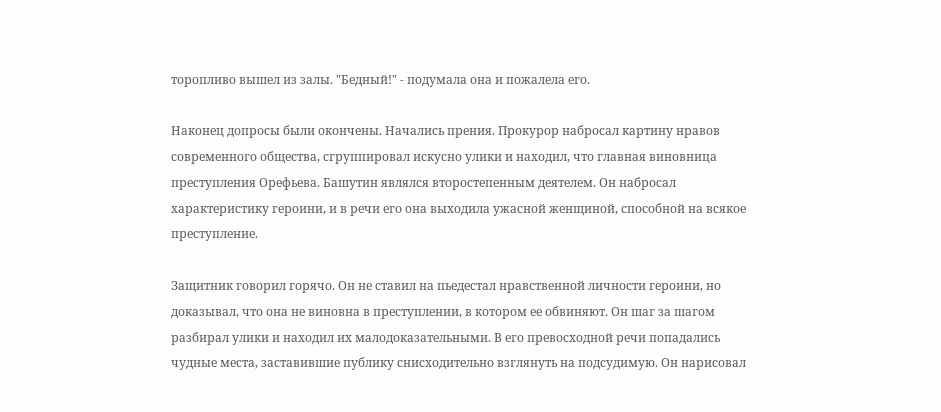торопливо вышел из залы. "Бедный!" - подумала она и пожалела его.

Наконец допросы были окончены. Начались прения. Прокурор набросал картину нравов современного общества, сгруппировал искусно улики и находил, что главная виновница преступления Орефьева. Башутин являлся второстепенным деятелем. Он набросал характеристику героини, и в речи его она выходила ужасной женщиной, способной на всякое преступление.

Защитник говорил горячо. Он не ставил на пьедестал нравственной личности героини, но доказывал, что она не виновна в преступлении, в котором ее обвиняют. Он шаг за шагом разбирал улики и находил их малодоказательными. В его превосходной речи попадались чудные места, заставившие публику снисходительно взглянуть на подсудимую. Он нарисовал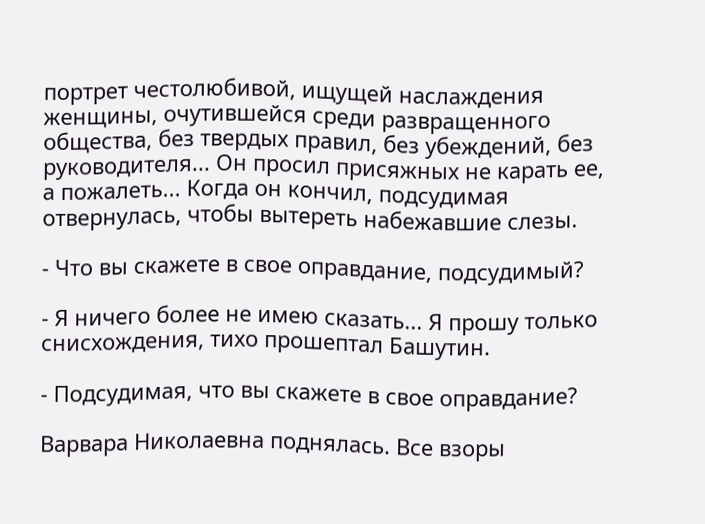портрет честолюбивой, ищущей наслаждения женщины, очутившейся среди развращенного общества, без твердых правил, без убеждений, без руководителя... Он просил присяжных не карать ее, а пожалеть... Когда он кончил, подсудимая отвернулась, чтобы вытереть набежавшие слезы.

- Что вы скажете в свое оправдание, подсудимый?

- Я ничего более не имею сказать... Я прошу только снисхождения, тихо прошептал Башутин.

- Подсудимая, что вы скажете в свое оправдание?

Варвара Николаевна поднялась. Все взоры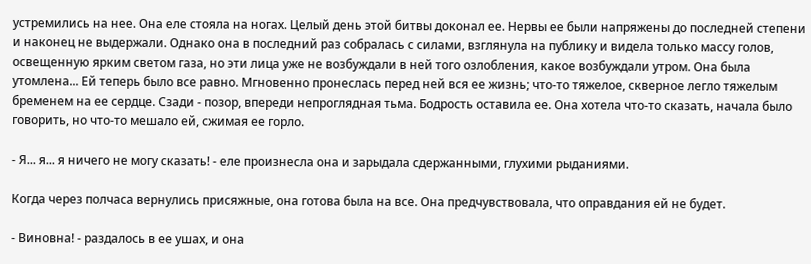устремились на нее. Она еле стояла на ногах. Целый день этой битвы доконал ее. Нервы ее были напряжены до последней степени и наконец не выдержали. Однако она в последний раз собралась с силами, взглянула на публику и видела только массу голов, освещенную ярким светом газа, но эти лица уже не возбуждали в ней того озлобления, какое возбуждали утром. Она была утомлена... Ей теперь было все равно. Мгновенно пронеслась перед ней вся ее жизнь; что-то тяжелое, скверное легло тяжелым бременем на ее сердце. Сзади - позор, впереди непроглядная тьма. Бодрость оставила ее. Она хотела что-то сказать, начала было говорить, но что-то мешало ей, сжимая ее горло.

- Я... я... я ничего не могу сказать! - еле произнесла она и зарыдала сдержанными, глухими рыданиями.

Когда через полчаса вернулись присяжные, она готова была на все. Она предчувствовала, что оправдания ей не будет.

- Виновна! - раздалось в ее ушах, и она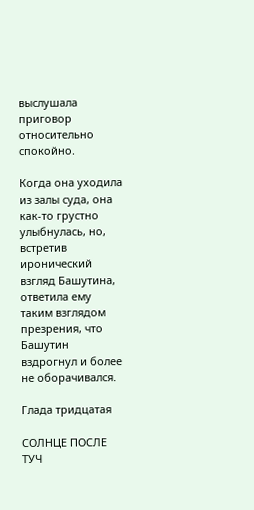выслушала приговор относительно спокойно.

Когда она уходила из залы суда, она как-то грустно улыбнулась, но, встретив иронический взгляд Башутина, ответила ему таким взглядом презрения, что Башутин вздрогнул и более не оборачивался.

Глада тридцатая

СОЛНЦЕ ПОСЛЕ ТУЧ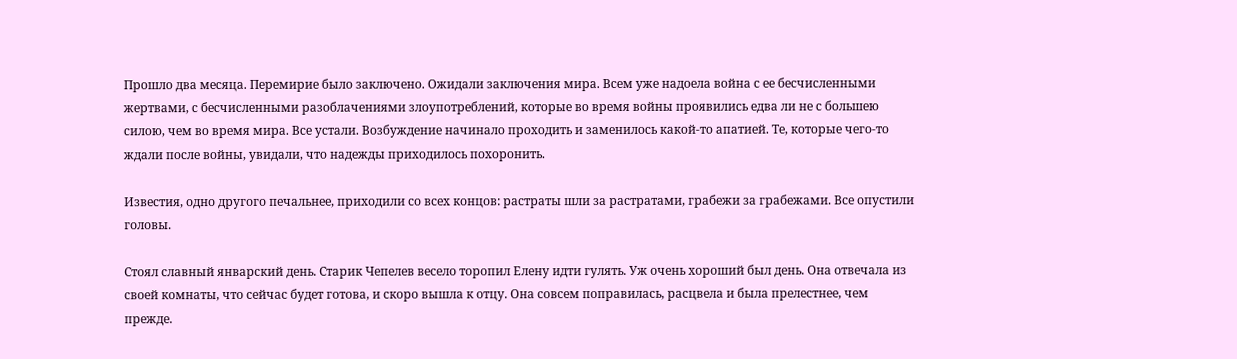Прошло два месяца. Перемирие было заключено. Ожидали заключения мира. Всем уже надоела война с ее бесчисленными жертвами, с бесчисленными разоблачениями злоупотреблений, которые во время войны проявились едва ли не с большею силою, чем во время мира. Все устали. Возбуждение начинало проходить и заменилось какой-то апатией. Те, которые чего-то ждали после войны, увидали, что надежды приходилось похоронить.

Известия, одно другого печальнее, приходили со всех концов: растраты шли за растратами, грабежи за грабежами. Все опустили головы.

Стоял славный январский день. Старик Чепелев весело торопил Елену идти гулять. Уж очень хороший был день. Она отвечала из своей комнаты, что сейчас будет готова, и скоро вышла к отцу. Она совсем поправилась, расцвела и была прелестнее, чем прежде.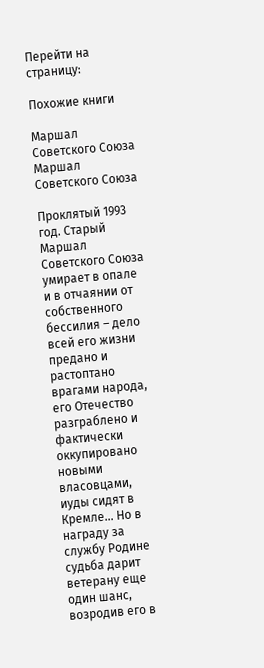Перейти на страницу:

Похожие книги

Маршал Советского Союза
Маршал Советского Союза

Проклятый 1993 год. Старый Маршал Советского Союза умирает в опале и в отчаянии от собственного бессилия – дело всей его жизни предано и растоптано врагами народа, его Отечество разграблено и фактически оккупировано новыми власовцами, иуды сидят в Кремле… Но в награду за службу Родине судьба дарит ветерану еще один шанс, возродив его в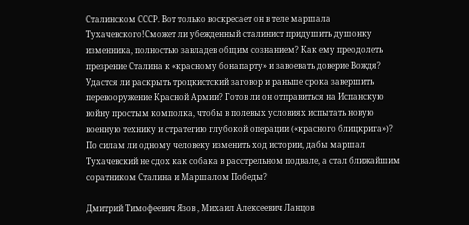Сталинском СССР. Вот только воскресает он в теле маршала Тухачевского!Сможет ли убежденный сталинист придушить душонку изменника, полностью завладев общим сознанием? Как ему преодолеть презрение Сталина к «красному бонапарту» и завоевать доверие Вождя? Удастся ли раскрыть троцкистский заговор и раньше срока завершить перевооружение Красной Армии? Готов ли он отправиться на Испанскую войну простым комполка, чтобы в полевых условиях испытать новую военную технику и стратегию глубокой операции («красного блицкрига»)? По силам ли одному человеку изменить ход истории, дабы маршал Тухачевский не сдох как собака в расстрельном подвале, а стал ближайшим соратником Сталина и Маршалом Победы?

Дмитрий Тимофеевич Язов , Михаил Алексеевич Ланцов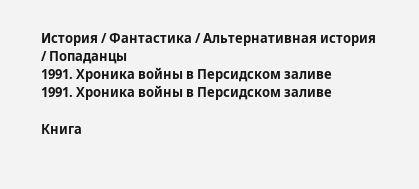История / Фантастика / Альтернативная история / Попаданцы
1991. Хроника войны в Персидском заливе
1991. Хроника войны в Персидском заливе

Книга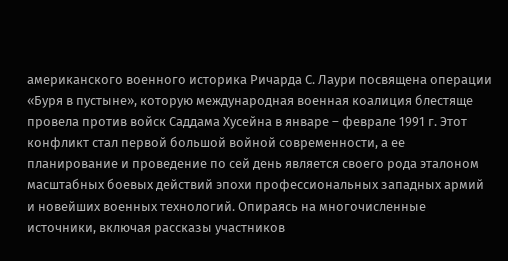американского военного историка Ричарда С. Лаури посвящена операции «Буря в пустыне», которую международная военная коалиция блестяще провела против войск Саддама Хусейна в январе – феврале 1991 г. Этот конфликт стал первой большой войной современности, а ее планирование и проведение по сей день является своего рода эталоном масштабных боевых действий эпохи профессиональных западных армий и новейших военных технологий. Опираясь на многочисленные источники, включая рассказы участников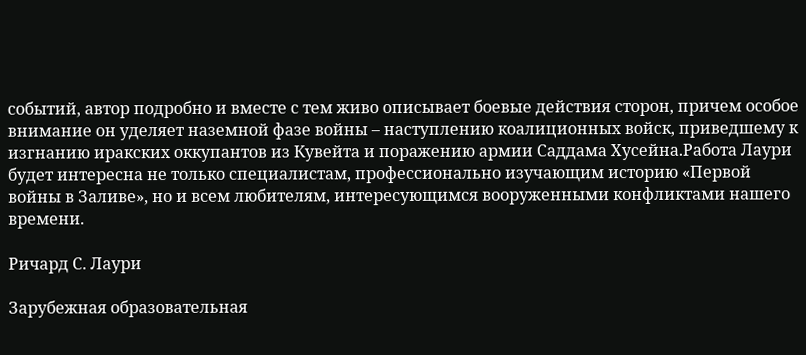событий, автор подробно и вместе с тем живо описывает боевые действия сторон, причем особое внимание он уделяет наземной фазе войны – наступлению коалиционных войск, приведшему к изгнанию иракских оккупантов из Кувейта и поражению армии Саддама Хусейна.Работа Лаури будет интересна не только специалистам, профессионально изучающим историю «Первой войны в Заливе», но и всем любителям, интересующимся вооруженными конфликтами нашего времени.

Ричард С. Лаури

Зарубежная образовательная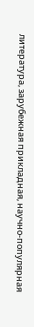литература, зарубежная прикладная, научно-популярная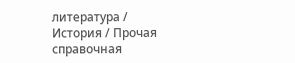литература / История / Прочая справочная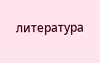литература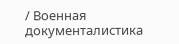/ Военная документалистика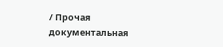/ Прочая документальная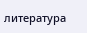литература